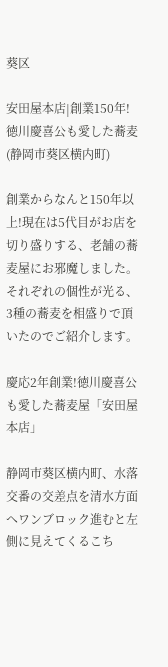葵区

安田屋本店|創業150年!徳川慶喜公も愛した蕎麦(静岡市葵区横内町)

創業からなんと150年以上!現在は5代目がお店を切り盛りする、老舗の蕎麦屋にお邪魔しました。それぞれの個性が光る、3種の蕎麦を相盛りで頂いたのでご紹介します。

慶応2年創業!徳川慶喜公も愛した蕎麦屋「安田屋本店」

静岡市葵区横内町、水落交番の交差点を清水方面へワンブロック進むと左側に見えてくるこち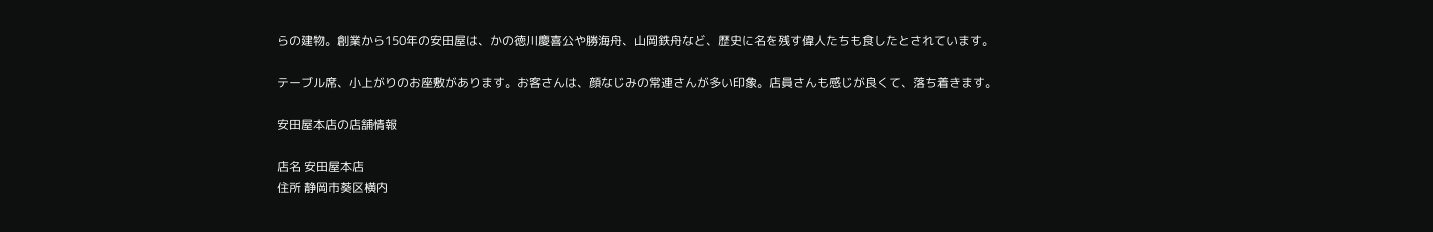らの建物。創業から150年の安田屋は、かの徳川慶喜公や勝海舟、山岡鉄舟など、歴史に名を残す偉人たちも食したとされています。

テーブル席、小上がりのお座敷があります。お客さんは、顔なじみの常連さんが多い印象。店員さんも感じが良くて、落ち着きます。

安田屋本店の店舗情報

店名 安田屋本店
住所 静岡市葵区横内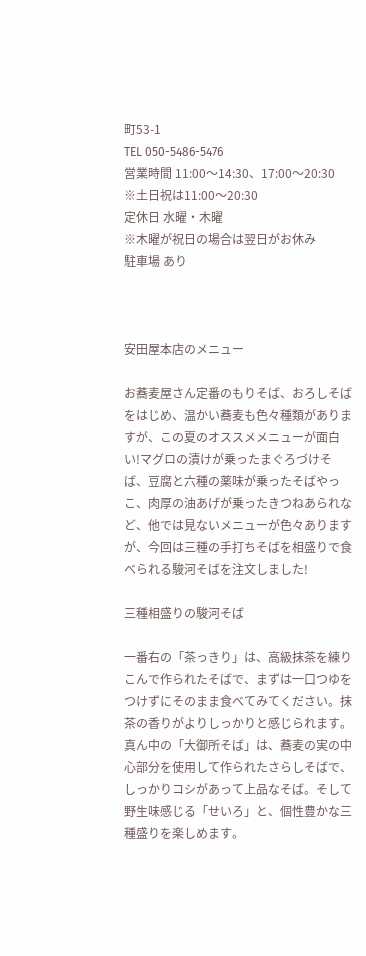町53-1
TEL 050-5486-5476
営業時間 11:00〜14:30、17:00〜20:30
※土日祝は11:00〜20:30
定休日 水曜・木曜
※木曜が祝日の場合は翌日がお休み
駐車場 あり



安田屋本店のメニュー

お蕎麦屋さん定番のもりそば、おろしそばをはじめ、温かい蕎麦も色々種類がありますが、この夏のオススメメニューが面白い!マグロの漬けが乗ったまぐろづけそば、豆腐と六種の薬味が乗ったそばやっこ、肉厚の油あげが乗ったきつねあられなど、他では見ないメニューが色々ありますが、今回は三種の手打ちそばを相盛りで食べられる駿河そばを注文しました!

三種相盛りの駿河そば

一番右の「茶っきり」は、高級抹茶を練りこんで作られたそばで、まずは一口つゆをつけずにそのまま食べてみてください。抹茶の香りがよりしっかりと感じられます。真ん中の「大御所そば」は、蕎麦の実の中心部分を使用して作られたさらしそばで、しっかりコシがあって上品なそば。そして野生味感じる「せいろ」と、個性豊かな三種盛りを楽しめます。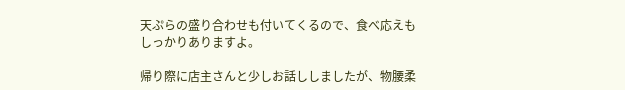天ぷらの盛り合わせも付いてくるので、食べ応えもしっかりありますよ。

帰り際に店主さんと少しお話ししましたが、物腰柔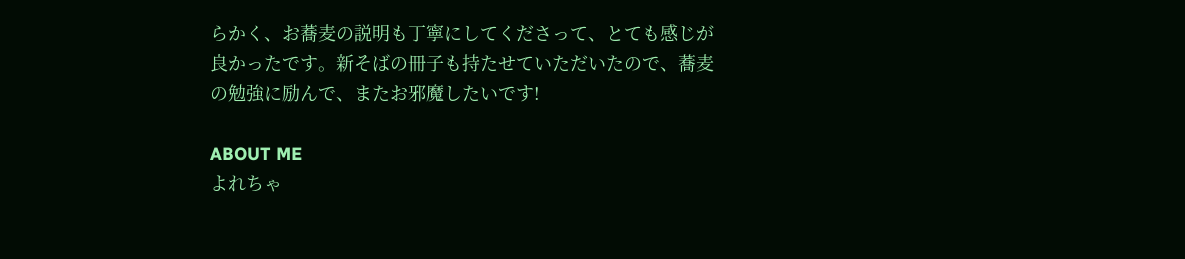らかく、お蕎麦の説明も丁寧にしてくださって、とても感じが良かったです。新そばの冊子も持たせていただいたので、蕎麦の勉強に励んで、またお邪魔したいです!

ABOUT ME
よれちゃ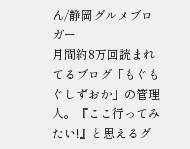ん/静岡グルメブロガー
月間約8万回読まれてるブログ「もぐもぐしずおか」の管理人。『ここ行ってみたい!』と思えるグ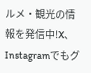ルメ・観光の情報を発信中!X、Instagramでもグ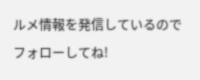ルメ情報を発信しているのでフォローしてね!